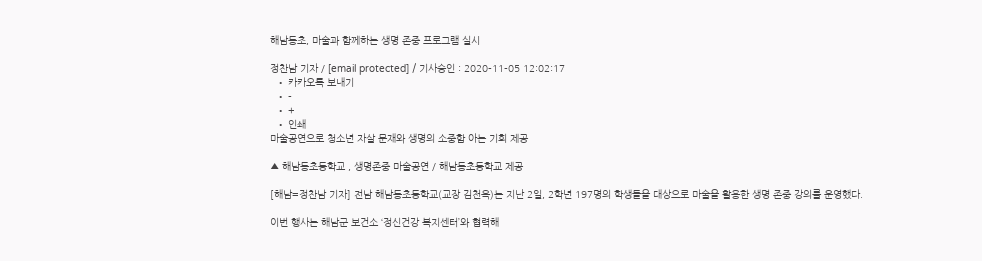해남동초, 마술과 함께하는 생명 존중 프로그램 실시

정찬남 기자 / [email protected] / 기사승인 : 2020-11-05 12:02:17
  • 카카오톡 보내기
  • -
  • +
  • 인쇄
마술공연으로 청소년 자살 문재와 생명의 소중함 아는 기회 제공

▲ 해남동초등학교 , 생명존중 마술공연 / 해남동초등학교 제공

[해남=정찬남 기자] 전남 해남동초등학교(교장 김천옥)는 지난 2일, 2학년 197명의 학생들을 대상으로 마술을 활용한 생명 존중 강의를 운영했다.

이번 행사는 해남군 보건소 ‘정신건강 복지센터’와 협력해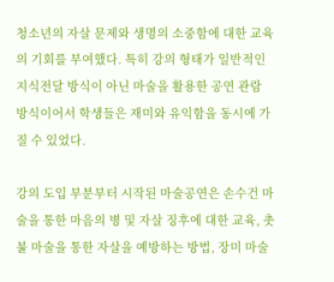청소년의 자살 문제와 생명의 소중함에 대한 교육의 기회를 부여했다. 특히 강의 형태가 일반적인 지식전달 방식이 아닌 마술을 활용한 공연 관람 방식이어서 학생들은 재미와 유익함을 동시에 가질 수 있었다.

강의 도입 부분부터 시작된 마술공연은 손수건 마술을 통한 마음의 병 및 자살 징후에 대한 교육, 촛불 마술을 통한 자살을 예방하는 방법, 장미 마술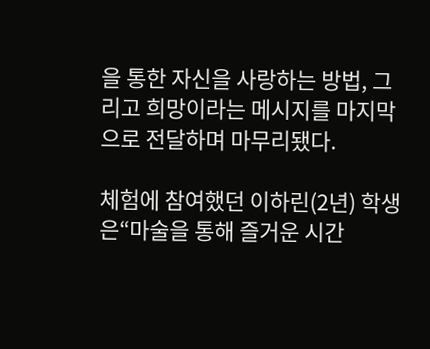을 통한 자신을 사랑하는 방법, 그리고 희망이라는 메시지를 마지막으로 전달하며 마무리됐다.

체험에 참여했던 이하린(2년) 학생은“마술을 통해 즐거운 시간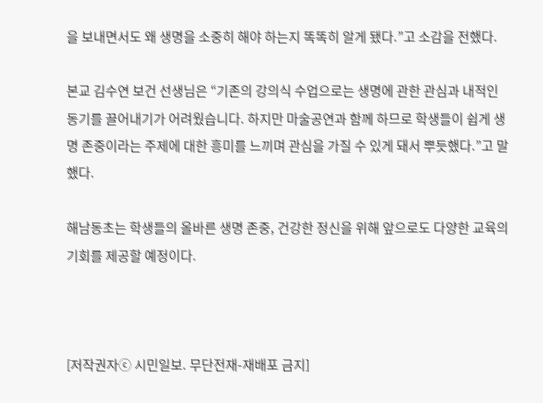을 보내면서도 왜 생명을 소중히 해야 하는지 똑똑히 알게 됐다.”고 소감을 전했다.

본교 김수연 보건 선생님은 “기존의 강의식 수업으로는 생명에 관한 관심과 내적인 동기를 끌어내기가 어려웠습니다. 하지만 마술공연과 함께 하므로 학생들이 쉽게 생명 존중이라는 주제에 대한 흥미를 느끼며 관심을 가질 수 있게 돼서 뿌듯했다.”고 말했다.

해남동초는 학생들의 올바른 생명 존중, 건강한 정신을 위해 앞으로도 다양한 교육의 기회를 제공할 예정이다.



[저작권자ⓒ 시민일보. 무단전재-재배포 금지]